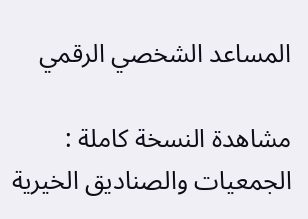المساعد الشخصي الرقمي

مشاهدة النسخة كاملة : الجمعيات والصناديق الخيرية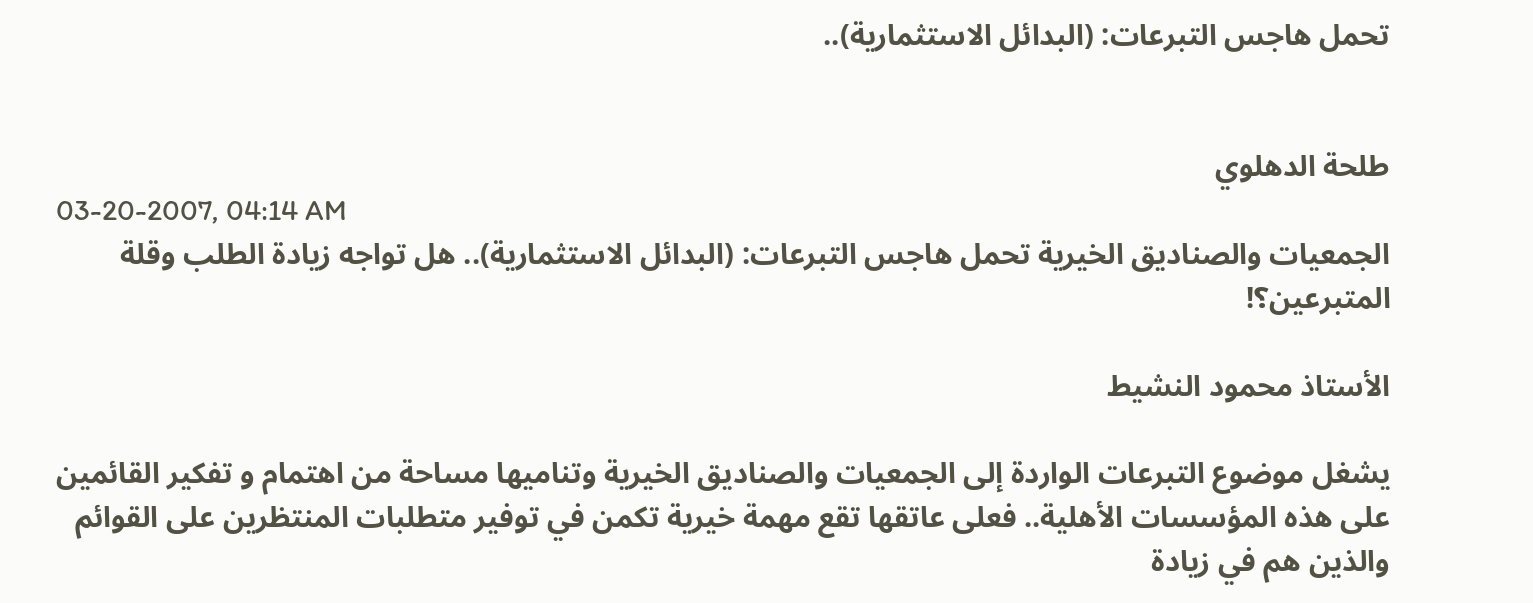تحمل هاجس التبرعات: (البدائل الاستثمارية)..


طلحة الدهلوي
03-20-2007, 04:14 AM
الجمعيات والصناديق الخيرية تحمل هاجس التبرعات: (البدائل الاستثمارية).. هل تواجه زيادة الطلب وقلة المتبرعين؟!

الأستاذ محمود النشيط

يشغل موضوع التبرعات الواردة إلى الجمعيات والصناديق الخيرية وتناميها مساحة من اهتمام و تفكير القائمين على هذه المؤسسات الأهلية.. فعلى عاتقها تقع مهمة خيرية تكمن في توفير متطلبات المنتظرين على القوائم والذين هم في زيادة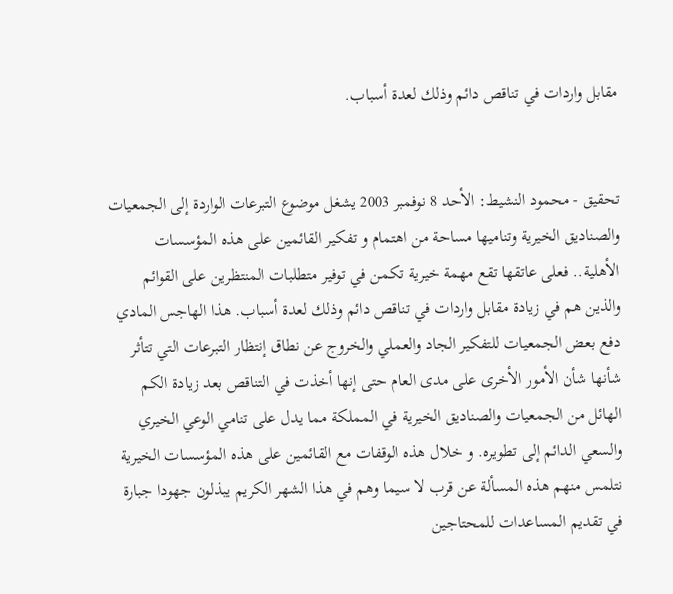مقابل واردات في تناقص دائم وذلك لعدة أسباب.


تحقيق - محمود النشيط: الأحد 8 نوفمبر 2003 يشغل موضوع التبرعات الواردة إلى الجمعيات والصناديق الخيرية وتناميها مساحة من اهتمام و تفكير القائمين على هذه المؤسسات الأهلية.. فعلى عاتقها تقع مهمة خيرية تكمن في توفير متطلبات المنتظرين على القوائم والذين هم في زيادة مقابل واردات في تناقص دائم وذلك لعدة أسباب. هذا الهاجس المادي دفع بعض الجمعيات للتفكير الجاد والعملي والخروج عن نطاق إنتظار التبرعات التي تتأثر شأنها شأن الأمور الأخرى على مدى العام حتى إنها أخذت في التناقص بعد زيادة الكم الهائل من الجمعيات والصناديق الخيرية في المملكة مما يدل على تنامي الوعي الخيري والسعي الدائم إلى تطويره. و خلال هذه الوقفات مع القائمين على هذه المؤسسات الخيرية نتلمس منهم هذه المسألة عن قرب لا سيما وهم في هذا الشهر الكريم يبذلون جهودا جبارة في تقديم المساعدات للمحتاجين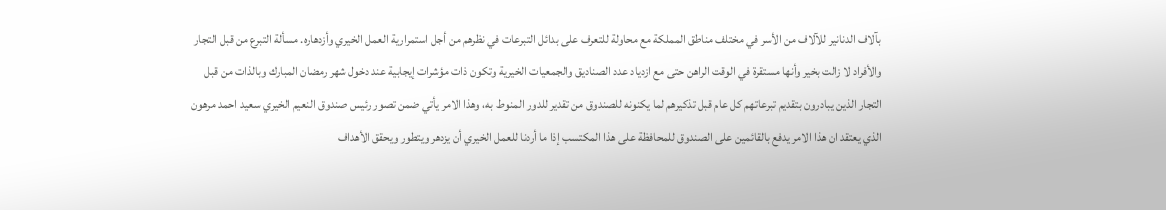بآلاف الدنانير للآلاف من الأسر في مختلف مناطق المملكة مع محاولة للتعرف على بدائل التبرعات في نظرهم من أجل استمرارية العمل الخيري وأزدهاره. مسألة التبرع من قبل التجار والأفراد لا زالت بخير وأنها مستقرة في الوقت الراهن حتى مع ازدياد عدد الصناديق والجمعيات الخيرية وتكون ذات مؤشرات إيجابية عند دخول شهر رمضان المبارك وبالذات من قبل التجار الذين يبادرون بتقديم تبرعاتهم كل عام قبل تذكيرهم لما يكنونه للصندوق من تقدير للدور المنوط به، وهذا الامر يأتي ضمن تصور رئيس صندوق النعيم الخيري سعيد احمد مرهون الذي يعتقد ان هذا الامر يدفع بالقائمين على الصندوق للمحافظة على هذا المكتسب إذا ما أردنا للعمل الخيري أن يزدهر ويتطور ويحقق الأهداف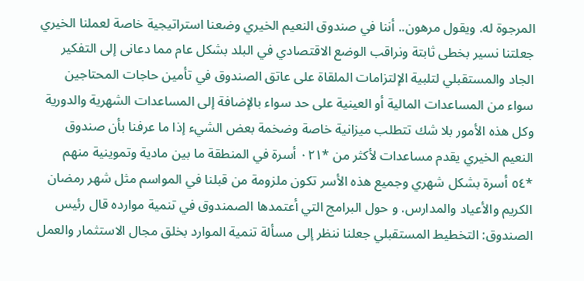المرجوة له. ويقول مرهون.. أننا في صندوق النعيم الخيري وضعنا استراتيجية خاصة لعملنا الخيري جعلتنا نسير بخطى ثابتة ونراقب الوضع الاقتصادي في البلد بشكل عام مما دعانى إلى التفكير الجاد والمستقبلي لتلبية الإلتزامات الملقاة على عاتق الصندوق في تأمين حاجات المحتاجين سواء من المساعدات المالية أو العينية على حد سواء بالإضافة إلى المساعدات الشهرية والدورية وكل هذه الأمور بلا شك تتطلب ميزانية خاصة وضخمة بعض الشيء إذا ما عرفنا بأن صندوق النعيم الخيري يقدم مساعدات لأكثر من *٠٢١ أسرة في المنطقة ما بين مادية وتموينية منهم *٥٤ أسرة بشكل شهري وجميع هذه الأسر تكون ملزومة من قبلنا في المواسم مثل شهر رمضان الكريم والأعياد والمدارس. و حول البرامج التي أعتمدها الصمندوق في تنمية موارده قال رئيس الصندوق: التخطيط المستقبلي جعلنا ننظر إلى مسألة تنمية الموارد بخلق مجال الاستثمار والعمل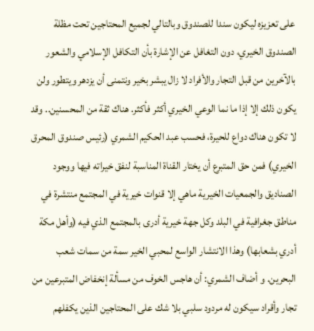على تعزيزه ليكون سندا للصندوق وبالتالي لجميع المحتاجين تحت مظلة الصندوق الخيري، دون التغافل عن الإشارة بأن التكافل الإسلامي والشعور بالآخرين من قبل التجار والأفراد لا زال يبشر بخير ونتمنى أن يزدهر ويتطور ولن يكون ذلك إلا إذا ما نما الوعي الخيري أكثر فأكثر. هناك ثقة من المحسنين.. وقد لا تكون هناك دواع للحيرة، فحسب عبد الحكيم الشمري (رئيس صندوق المحرق الخيري) فمن حق المتبرع أن يختار القناة المناسبة لنفق خيراته فيها ووجود الصناديق والجمعيات الخيرية ماهي إلا قنوات خيرية في المجتمع منتشرة في مناطق جغرافية في البلد وكل جهة خيرية أدرى بالمجتمع الذي فيه (وأهل مكة أدري بشعابها) وهذا الانتشار الواسع لمحبي الخير سمة من سمات شعب البحرين. و أضاف الشمري: أن هاجس الخوف من مسألة إنخفاض المتبرعين من تجار وأقراد سيكون له مردود سلبي بلا شك على المحتاجين الذين يكفلهم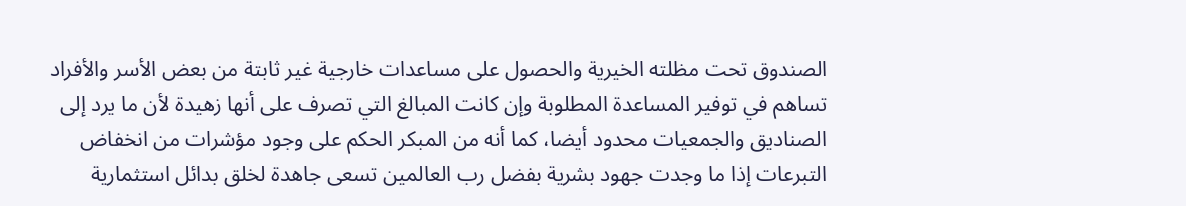الصندوق تحت مظلته الخيرية والحصول على مساعدات خارجية غير ثابتة من بعض الأسر والأفراد تساهم في توفير المساعدة المطلوبة وإن كانت المبالغ التي تصرف على أنها زهيدة لأن ما يرد إلى الصناديق والجمعيات محدود أيضا، كما أنه من المبكر الحكم على وجود مؤشرات من انخفاض التبرعات إذا ما وجدت جهود بشرية بفضل رب العالمين تسعى جاهدة لخلق بدائل استثمارية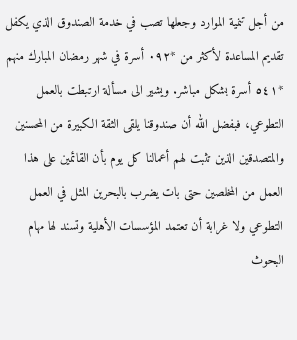من أجل تنمية الموارد وجعلها تصب في خدمة الصندوق الذي يكفل تقديم المساعدة لأكثر من *٠٩٢ أسرة في شهر رمضان المبارك منهم *٥٤١ أسرة بشكل مباشر. ويشير الى مسألة ارتبطت بالعمل التطوعي، فبفضل الله أن صندوقنا يلقى الثقة الكبيرة من المحسنين والمتصدقين الذين تثبت لهم أعمالنا كل يوم بأن القائمين على هذا العمل من المخلصين حتى بات يضرب بالبحرين المثل في العمل التطوعي ولا غرابة أن تعتمد المؤسسات الأهلية وتسند لها مهام البحوث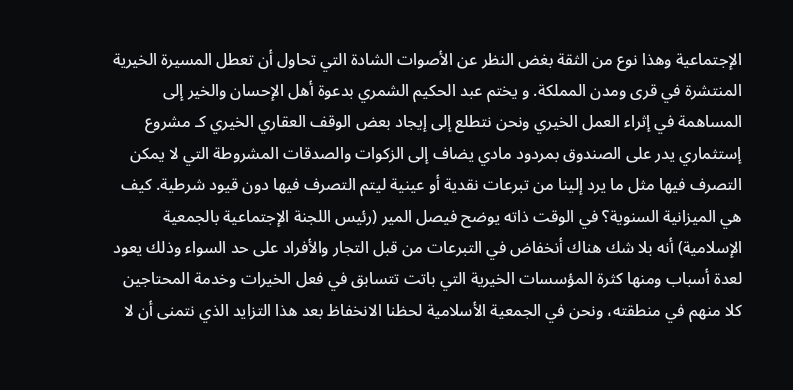الإجتماعية وهذا نوع من الثقة بغض النظر عن الأصوات الشادة التي تحاول أن تعطل المسيرة الخيرية المنتشرة في قرى ومدن المملكة. و يختم عبد الحكيم الشمري بدعوة أهل الإحسان والخير إلى المساهمة في إثراء العمل الخيري ونحن نتطلع إلى إيجاد بعض الوقف العقاري الخيري كـ مشروع إستثماري يدر على الصندوق بمردود مادي يضاف إلى الزكوات والصدقات المشروطة التي لا يمكن التصرف فيها مثل ما يرد إلينا من تبرعات نقدية أو عينية ليتم التصرف فيها دون قيود شرطية. كيف هي الميزانية السنوية؟ في الوقت ذاته يوضح فيصل المير (رئيس اللجنة الإجتماعية بالجمعية الإسلامية) أنه بلا شك هناك أنخفاض في التبرعات من قبل التجار والأفراد على حد السواء وذلك يعود لعدة أسباب ومنها كثرة المؤسسات الخيرية التي باتت تتسابق في فعل الخيرات وخدمة المحتاجين كلا منهم في منطقته، ونحن في الجمعية الأسلامية لحظنا الانخفاظ بعد هذا التزايد الذي نتمنى أن لا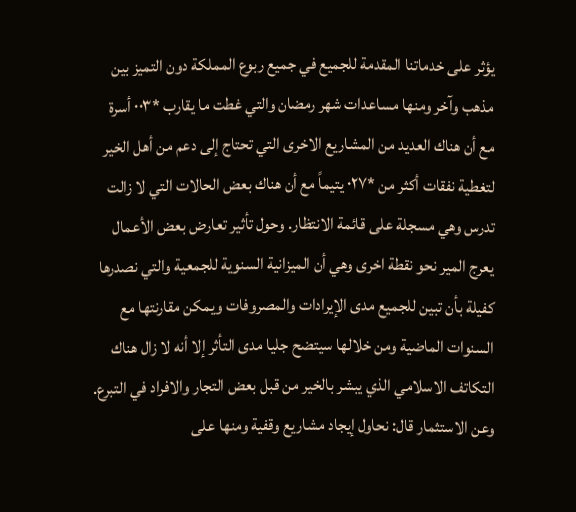يؤثر على خدماتنا المقدمة للجميع في جميع ربوع المملكة دون التميز بين مذهب وآخر ومنها مساعدات شهر رمضان والتي غطت ما يقارب *٠٠٣ أسرة مع أن هناك العديد من المشاريع الاخرى التي تحتاج إلى دعم من أهل الخير لتغطية نفقات أكثر من *٠٢٧ يتيماً مع أن هناك بعض الحالات التي لا زالت تدرس وهي مسجلة على قائمة الانتظار. وحول تأثير تعارض بعض الأعمال يعرج المير نحو نقطة اخرى وهي أن الميزانية السنوية للجمعية والتي نصدرها كفيلة بأن تبين للجميع مدى الإيرادات والمصروفات ويمكن مقارنتها مع السنوات الماضية ومن خلالها سيتضح جليا مدى التأثر إلا أنه لا زال هناك التكاتف الاسلامي الذي يبشر بالخير من قبل بعض التجار والافراد في التبرع. وعن الاستثمار قال: نحاول إيجاد مشاريع وقفية ومنها على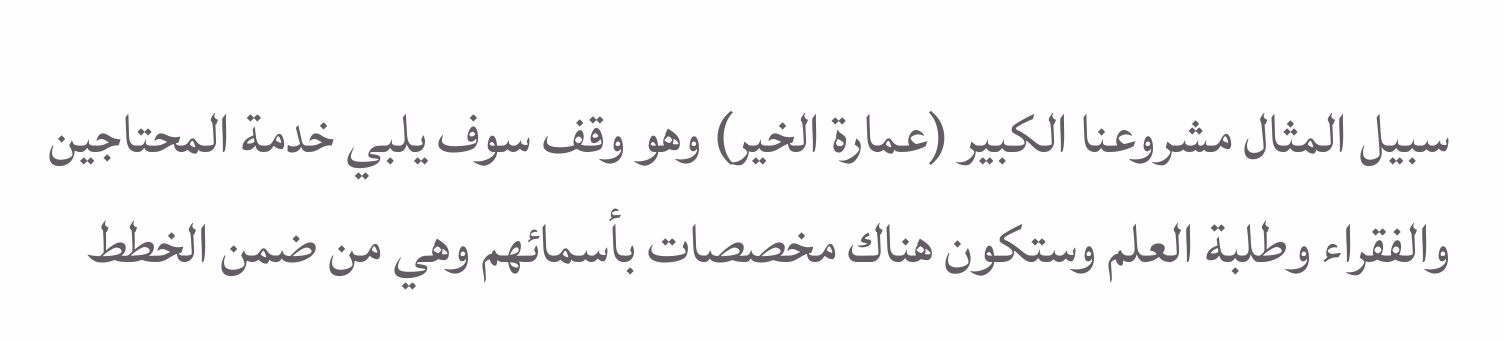سبيل المثال مشروعنا الكبير (عمارة الخير) وهو وقف سوف يلبي خدمة المحتاجين والفقراء وطلبة العلم وستكون هناك مخصصات بأسمائهم وهي من ضمن الخطط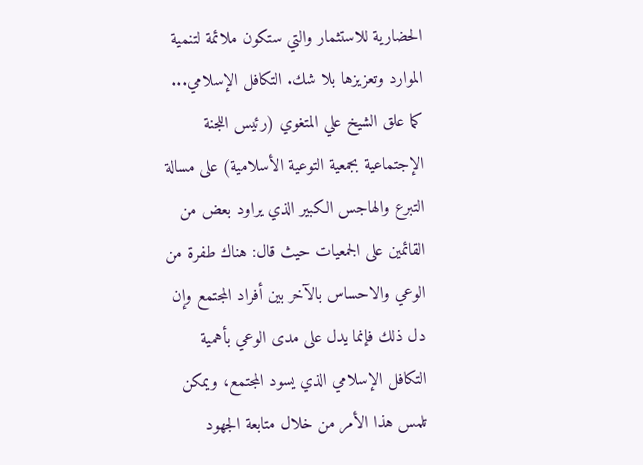الحضارية للاستثمار والتي ستكون ملائمة لتنمية الموارد وتعزيزها بلا شك. التكافل الإسلامي... كما علق الشيخ علي المتغوي (رئيس اللجنة الإجتماعية بجمعية التوعية الأسلامية) على مسالة التبرع والهاجس الكبير الذي يراود بعض من القائمين على الجمعيات حيث قال: هناك طفرة من الوعي والاحساس بالآخر بين أفراد المجتمع وإن دل ذلك فإنما يدل على مدى الوعي بأهمية التكافل الإسلامي الذي يسود المجتمع، ويمكن تلمس هذا الأمر من خلال متابعة الجهود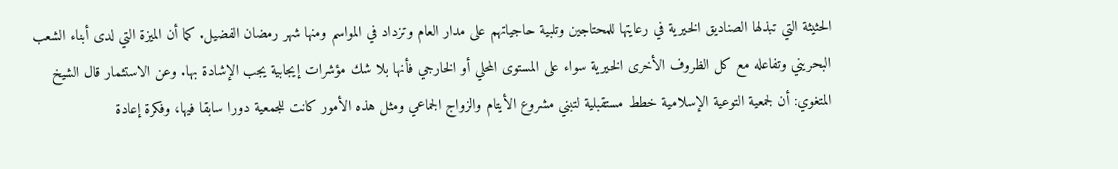الحثيثة التي تبذلها الصناديق الخيرية في رعايتها للمحتاجين وتلبية حاجياتهم على مدار العام وتزداد في المواسم ومنها شهر رمضان الفضيل. كما أن الميزة التي لدى أبناء الشعب البحريني وتفاعله مع كل الظروف الأخرى الخيرية سواء على المستوى المحلي أو الخارجي فأنها بلا شك مؤشرات إيجابية يجب الإشادة بها. وعن الاستثمار قال الشيخ المتغوي: أن لجمعية التوعية الإسلامية خطط مستقبلية لتبني مشروع الأيتام والزواج الجماعي ومثل هذه الأمور كانت للجمعية دورا سابقا فيها، وفكرة إعادة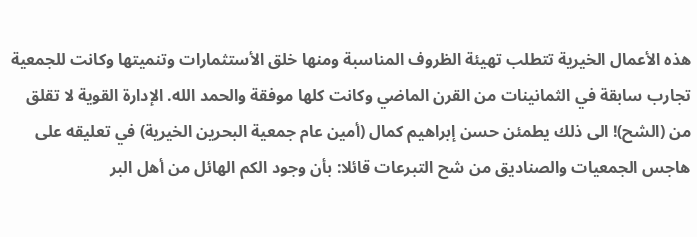هذه الأعمال الخيرية تتطلب تهيئة الظروف المناسبة ومنها خلق الأستثمارات وتنميتها وكانت للجمعية تجارب سابقة في الثمانينات من القرن الماضي وكانت كلها موفقة والحمد الله. الإدارة القوية لا تقلق من (الشح)! الى ذلك يطمئن حسن إبراهيم كمال (أمين عام جمعية البحرين الخيرية) في تعليقه على هاجس الجمعيات والصناديق من شح التبرعات قائلا: بأن وجود الكم الهائل من أهل البر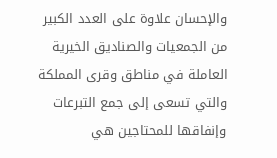والإحسان علاوة على العدد الكبير من الجمعيات والصناديق الخيرية العاملة في مناطق وقرى المملكة والتي تسعى إلى جمع التبرعات وإنفاقها للمحتاجين هي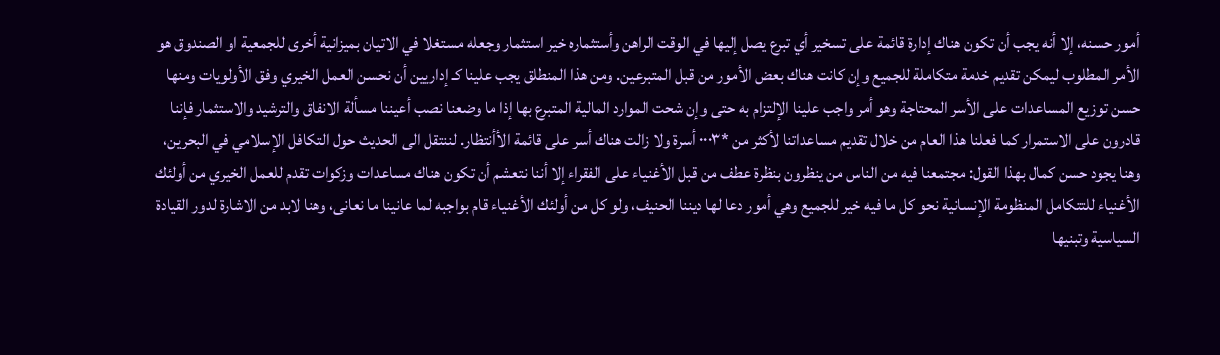أمور حسنه، إلا أنه يجب أن تكون هناك إدارة قائمة على تسخير أي تبرع يصل إليها في الوقت الراهن وأستثماره خير استثمار وجعله مستغلا في الاتيان بميزانية أخرى للجمعية او الصندوق هو الأمر المطلوب ليمكن تقديم خدمة متكاملة للجميع وإن كانت هناك بعض الأمور من قبل المتبرعين. ومن هذا المنطلق يجب علينا كـ إداريين أن نحسن العمل الخيري وفق الأولويات ومنها حسن توزيع المساعدات على الأسر المحتاجة وهو أمر واجب علينا الإلتزام به حتى وإن شحت الموارد المالية المتبرع بها إذا ما وضعنا نصب أعيننا مسألة الانفاق والترشيد والاستثمار فإننا قادرون على الاستمرار كما فعلنا هذا العام من خلال تقديم مساعداتنا لأكثر من *٠٠٠٣ أسرة ولا زالت هناك أسر على قائمة الأأنتظار. لننتقل الى الحديث حول التكافل الإسلامي في البحرين، وهنا يجود حسن كمال بهذا القول: مجتمعنا فيه من الناس من ينظرون بنظرة عطف من قبل الأغنياء على الفقراء إلا أننا نتعشم أن تكون هناك مساعدات وزكوات تقدم للعمل الخيري من أولئك الأغنياء للتتكامل المنظومة الإنسانية نحو كل ما فيه خير للجميع وهي أمور دعا لها ديننا الحنيف، ولو كل من أولئك الأغنياء قام بواجبه لما عانينا ما نعانى، وهنا لابد من الاشارة لدور القيادة السياسية وتبنيها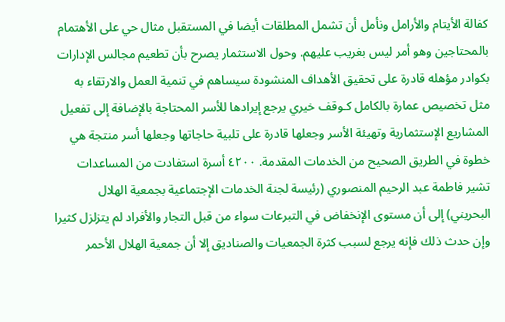كفالة الأيتام والأرامل ونأمل أن تشمل المطلقات أيضا في المستقبل مثال حي على الأهتمام بالمحتاجين وهو أمر ليس بغريب عليهم. وحول الاستثمار يصرح بأن تطعيم مجالس الإدارات بكوادر مؤهله قادرة على تحقيق الأهداف المنشودة سيساهم في تنمية العمل والارتقاء به مثل تخصيص عمارة بالكامل كـوقف خيري يرجع إيرادها للأسر المحتاجة بالإضافة إلى تفعيل المشاريع الإستثمارية وتهيئة الأسر وجعلها قادرة على تلبية حاجاتها وجعلها أسر منتجة هي خطوة في الطريق الصحيح من الخدمات المقدمة. ٤٢٠٠ أسرة استفادت من المساعدات تشير فاطمة عبد الرحيم المنصوري (رئيسة لجنة الخدمات الإجتماعية بجمعية الهلال البحريني) إلى أن مستوى الإنخفاض في التبرعات سواء من قبل التجار والأفراد لم يتزلزل كثيرا وإن حدث ذلك فإنه يرجع لسبب كثرة الجمعيات والصناديق إلا أن جمعية الهلال الأحمر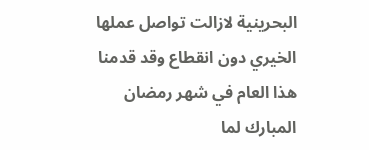البحرينية لازالت تواصل عملها الخيري دون انقطاع وقد قدمنا هذا العام في شهر رمضان المبارك لما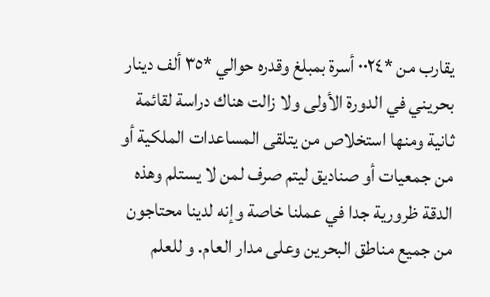يقارب من *٠٠٢٤ أسرة بمبلغ وقدره حوالي *٣٥ ألف دينار بحريني في الدورة الأولى ولا زالت هناك دراسة لقائمة ثانية ومنها استخلاص من يتلقى المساعدات الملكية أو من جمعيات أو صناديق ليتم صرف لمن لا يستلم وهذه الدقة ظرورية جدا في عملنا خاصة وإنه لدينا محتاجون من جميع مناطق البحرين وعلى مدار العام. و للعلم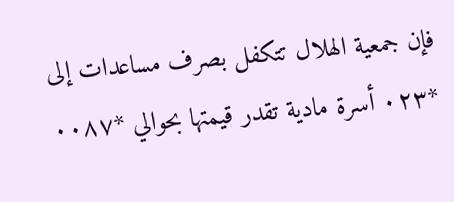فإن جمعية الهلال تتكفل بصرف مساعدات إلى *٠٢٣ أسرة مادية تقدر قيمتها بحوالي *٠٠٨٧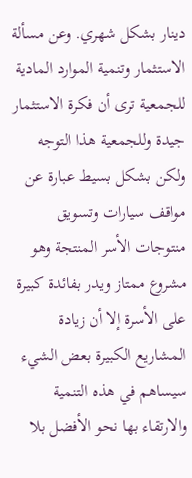دينار بشكل شهري. وعن مسألة الاستثمار وتنمية الموارد المادية للجمعية ترى أن فكرة الاستثمار جيدة وللجمعية هذا التوجه ولكن بشكل بسيط عبارة عن مواقف سيارات وتسويق منتوجات الأسر المنتجة وهو مشروع ممتاز ويدر بفائدة كبيرة على الأسرة إلا أن زيادة المشاريع الكبيرة بعض الشيء سيساهم في هذه التنمية والارتقاء بها نحو الأفضل بلا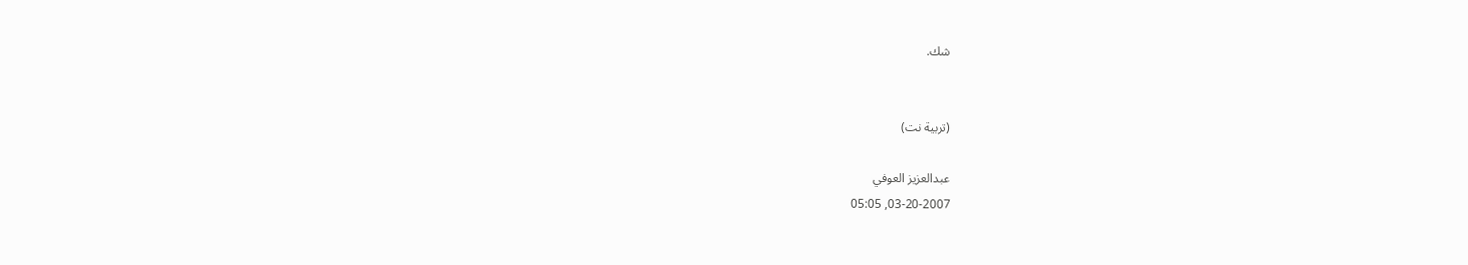شك.


(تربية نت)

عبدالعزيز العوفي
03-20-2007, 05:05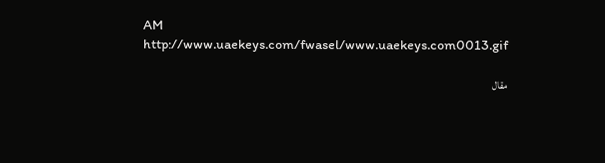AM
http://www.uaekeys.com/fwasel/www.uaekeys.com0013.gif

مقال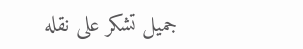جميل تشكر على نقله